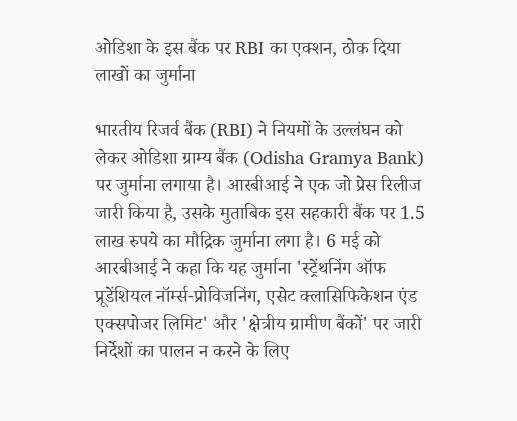ओडिशा के इस बैंक पर RBI का एक्शन, ठोक दिया लाखों का जुर्माना

भारतीय रिजर्व बैंक (RBI) ने नियमों के उल्लंघन को लेकर ओडिशा ग्राम्य बैंक (Odisha Gramya Bank) पर जुर्माना लगाया है। आरबीआई ने एक जो प्रेस रिलीज जारी किया है, उसके मुताबिक इस सहकारी बैंक पर 1.5 लाख रुपये का मौद्रिक जुर्माना लगा है। 6 मई को आरबीआई ने कहा कि यह जुर्माना 'स्ट्रेंथनिंग ऑफ प्रूडेंशियल नॉर्म्स-प्रोविजनिंग, एसेट क्लासिफिकेशन एंड एक्सपोजर लिमिट' और 'क्षेत्रीय ग्रामीण बैंकों' पर जारी निर्देशों का पालन न करने के लिए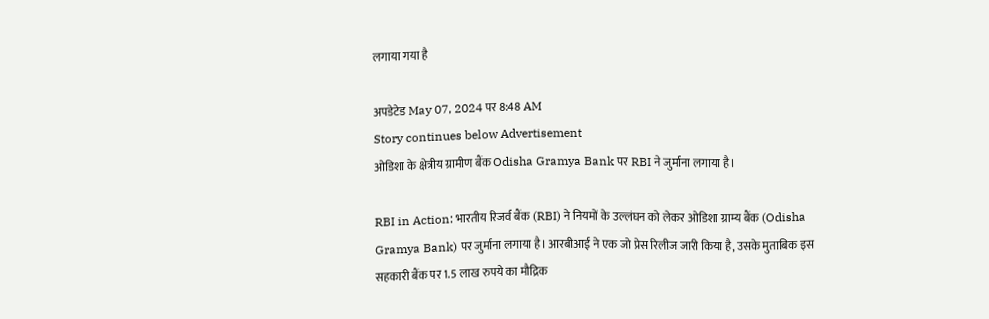लगाया गया है

अपडेटेड May 07, 2024 पर 8:48 AM
Story continues below Advertisement
ओडिशा के क्षेत्रीय ग्रामीण बैंक Odisha Gramya Bank पर RBI ने जुर्माना लगाया है।

RBI in Action: भारतीय रिजर्व बैंक (RBI) ने नियमों के उल्लंघन को लेकर ओडिशा ग्राम्य बैंक (Odisha Gramya Bank) पर जुर्माना लगाया है। आरबीआई ने एक जो प्रेस रिलीज जारी किया है, उसके मुताबिक इस सहकारी बैंक पर 1.5 लाख रुपये का मौद्रिक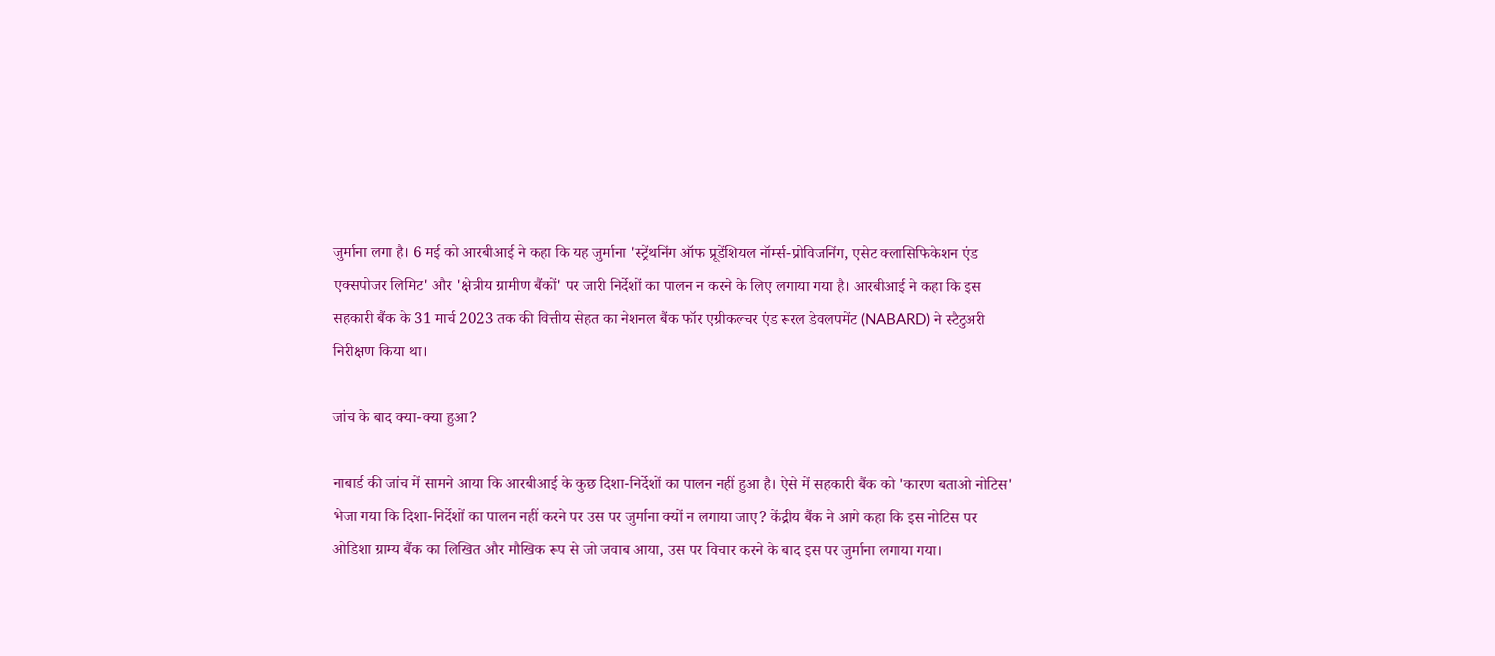जुर्माना लगा है। 6 मई को आरबीआई ने कहा कि यह जुर्माना 'स्ट्रेंथनिंग ऑफ प्रूडेंशियल नॉर्म्स-प्रोविजनिंग, एसेट क्लासिफिकेशन एंड एक्सपोजर लिमिट' और 'क्षेत्रीय ग्रामीण बैंकों' पर जारी निर्देशों का पालन न करने के लिए लगाया गया है। आरबीआई ने कहा कि इस सहकारी बैंक के 31 मार्च 2023 तक की वित्तीय सेहत का नेशनल बैंक फॉर एग्रीकल्चर एंड रूरल डेवलपमेंट (NABARD) ने स्टैटुअरी निरीक्षण किया था।

जांच के बाद क्या-क्या हुआ?

नाबार्ड की जांच में सामने आया कि आरबीआई के कुछ दिशा-निर्देशों का पालन नहीं हुआ है। ऐसे में सहकारी बैंक को 'कारण बताओ नोटिस' भेजा गया कि दिशा-निर्देशों का पालन नहीं करने पर उस पर जुर्माना क्यों न लगाया जाए? केंद्रीय बैंक ने आगे कहा कि इस नोटिस पर ओडिशा ग्राम्य बैंक का लिखित और मौखिक रूप से जो जवाब आया, उस पर विचार करने के बाद इस पर जुर्माना लगाया गया।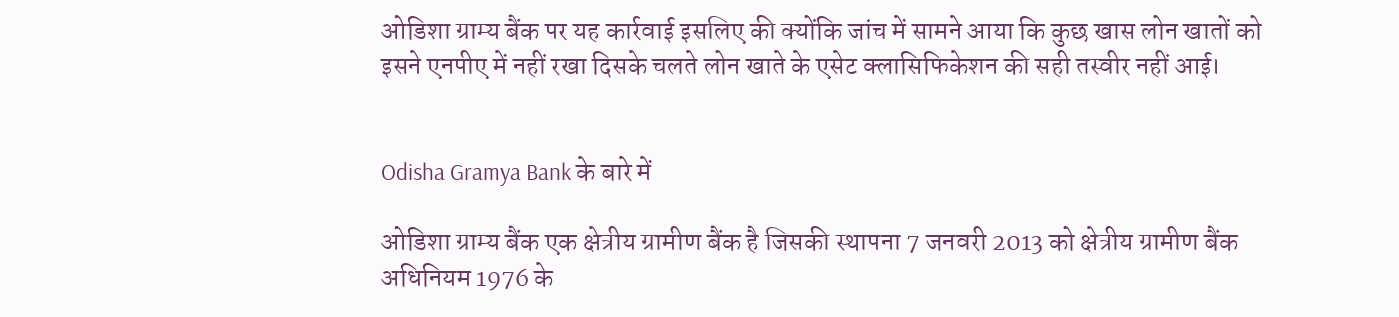ओडिशा ग्राम्य बैंक पर यह कार्रवाई इसलिए की क्योंकि जांच में सामने आया कि कुछ खास लोन खातों को इसने एनपीए में नहीं रखा दिसके चलते लोन खाते के एसेट क्लासिफिकेशन की सही तस्वीर नहीं आई।


Odisha Gramya Bank के बारे में

ओडिशा ग्राम्य बैंक एक क्षेत्रीय ग्रामीण बैंक है जिसकी स्थापना 7 जनवरी 2013 को क्षेत्रीय ग्रामीण बैंक अधिनियम 1976 के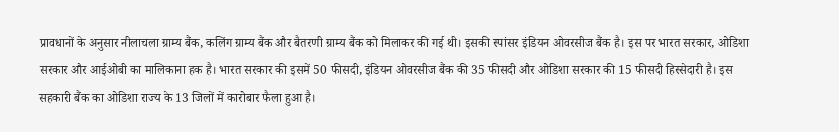प्रावधानों के अनुसार नीलाचला ग्राम्य बैंक, कलिंग ग्राम्य बैंक और बैतरणी ग्राम्य बैंक को मिलाकर की गई थी। इसकी स्पांसर इंडियन ओवरसीज बैंक है। इस पर भारत सरकार, ओडिशा सरकार और आईओबी का मालिकाना हक है। भारत सरकार की इसमें 50 फीसदी, इंडियन ओवरसीज बैंक की 35 फीसदी और ओडिशा सरकार की 15 फीसदी हिस्सेदारी है। इस सहकारी बैंक का ओडिशा राज्य के 13 जिलों में कारोबार फैला हुआ है।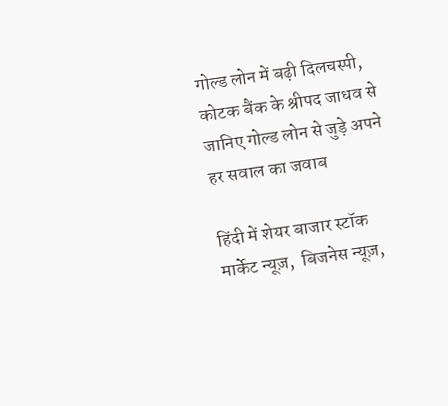गोल्ड लोन में बढ़ी दिलचस्पी, कोटक बैंक के श्रीपद जाधव से जानिए गोल्ड लोन से जुड़े अपने हर सवाल का जवाब

हिंदी में शेयर बाजार स्टॉक मार्केट न्यूज़,  बिजनेस न्यूज़,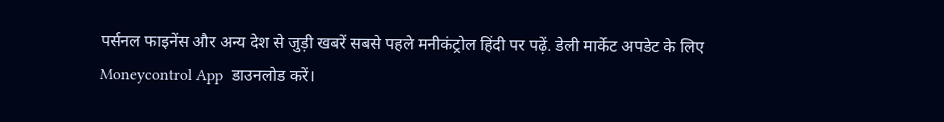पर्सनल फाइनेंस और अन्य देश से जुड़ी खबरें सबसे पहले मनीकंट्रोल हिंदी पर पढ़ें. डेली मार्केट अपडेट के लिए Moneycontrol App  डाउनलोड करें।